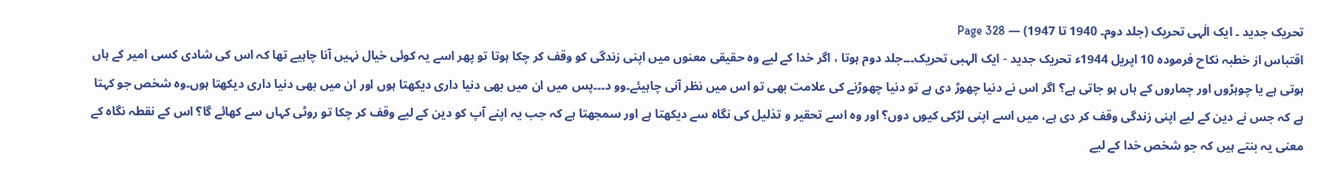تحریک جدید ۔ ایک الٰہی تحریک (جلد دوم۔ 1940 تا 1947) — Page 328
اقتباس از خطبہ نکاح فرموده 10 اپریل 1944ء تحریک جدید - ایک الہبی تحریک۔۔۔جلد دوم ہوتا ، اگر خدا کے لیے وہ حقیقی معنوں میں اپنی زندگی کو وقف کر چکا ہوتا تو پھر اسے یہ کوئی خیال نہیں آنا چاہیے تھا کہ اس کی شادی کسی امیر کے ہاں ہوتی ہے یا چوہڑوں اور چماروں کے ہاں ہو جاتی ہے؟ اگر اس نے دنیا چھوڑ دی ہے تو دنیا چھوڑنے کی علامت بھی تو اس میں نظر آنی چاہیئے۔وو د۔۔۔پس میں ان میں بھی دنیا داری دیکھتا ہوں اور ان میں بھی دنیا داری دیکھتا ہوں۔وہ شخص جو کہتا ہے کہ جس نے دین کے لیے اپنی زندگی وقف کر دی ہے، میں اسے اپنی لڑکی کیوں دوں؟ اور وہ اسے تحقیر و تذلیل کی نگاہ سے دیکھتا ہے اور سمجھتا ہے کہ جب یہ اپنے آپ کو دین کے لیے وقف کر چکا تو روٹی کہاں سے کھائے گا؟ اس کے نقطہ نگاہ کے معنی یہ بنتے ہیں کہ جو شخص خدا کے لیے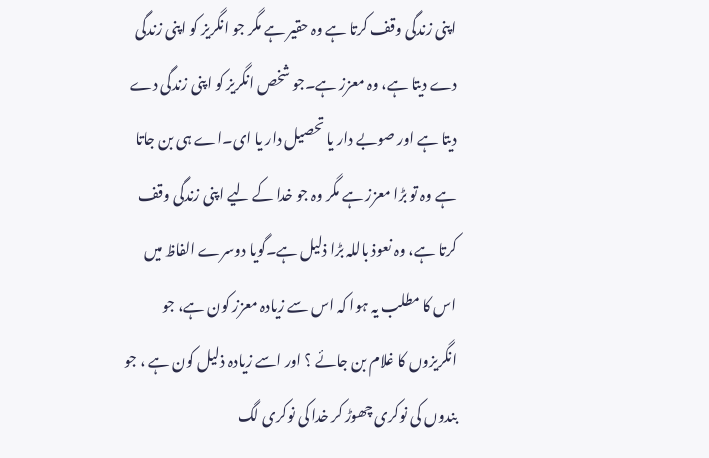اپنی زندگی وقف کرتا ہے وہ حقیر ہے مگر جو انگریز کو اپنی زندگی دے دیتا ہے، وہ معزز ہے۔جو شخص انگریز کو اپنی زندگی دے دیتا ہے اور صوبے دار یا تحصیل دار یا ای۔اے ہی بن جاتا ہے وہ تو بڑا معزز ہے مگر وہ جو خدا کے لیے اپنی زندگی وقف کرتا ہے، وہ نعوذ باللہ بڑا ذلیل ہے۔گویا دوسرے الفاظ میں اس کا مطلب یہ ہوا کہ اس سے زیادہ معزز کون ہے، جو انگریزوں کا غلام بن جائے ؟ اور اسے زیادہ ذلیل کون ہے ، جو بندوں کی نوکری چھوڑ کر خدا کی نوکری لگ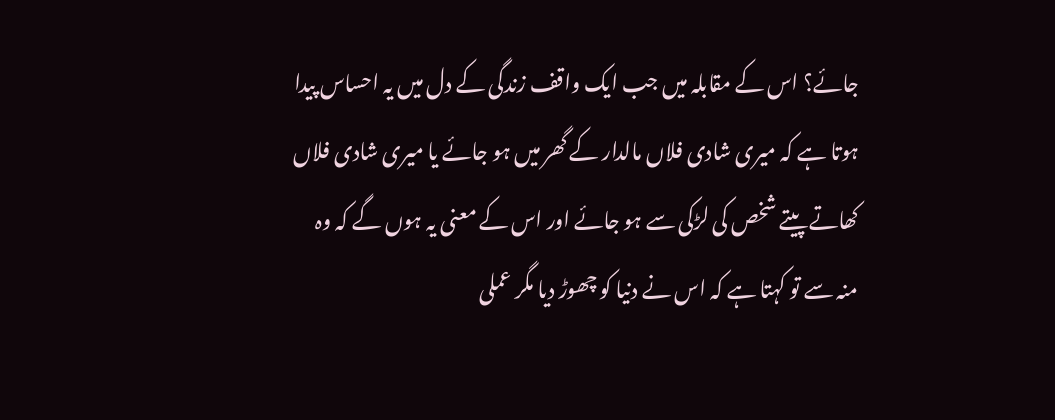جائے؟ اس کے مقابلہ میں جب ایک واقف زندگی کے دل میں یہ احساس پیدا ہوتا ہے کہ میری شادی فلاں مالدار کے گھر میں ہو جائے یا میری شادی فلاں کھاتے پیتے شخص کی لڑکی سے ہو جائے اور اس کے معنی یہ ہوں گے کہ وہ منہ سے تو کہتا ہے کہ اس نے دنیا کو چھوڑ دیا مگر عملی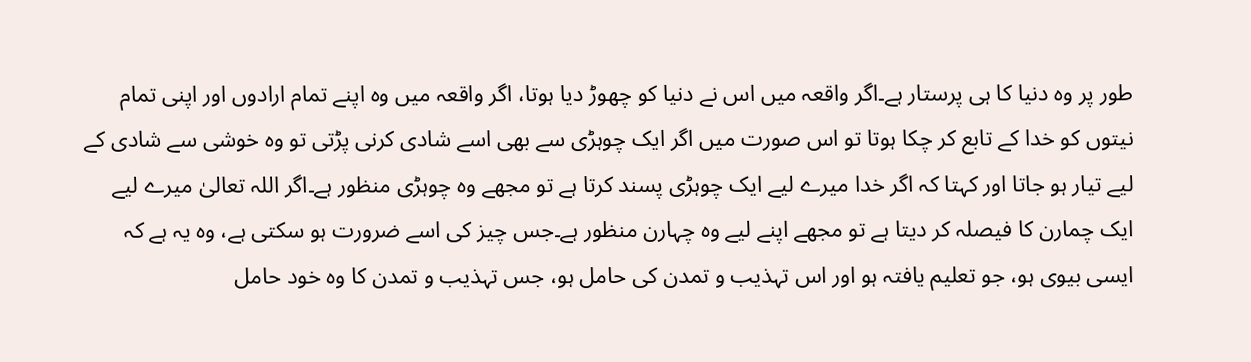طور پر وہ دنیا کا ہی پرستار ہے۔اگر واقعہ میں اس نے دنیا کو چھوڑ دیا ہوتا، اگر واقعہ میں وہ اپنے تمام ارادوں اور اپنی تمام نیتوں کو خدا کے تابع کر چکا ہوتا تو اس صورت میں اگر ایک چوہڑی سے بھی اسے شادی کرنی پڑتی تو وہ خوشی سے شادی کے لیے تیار ہو جاتا اور کہتا کہ اگر خدا میرے لیے ایک چوہڑی پسند کرتا ہے تو مجھے وہ چوہڑی منظور ہے۔اگر اللہ تعالیٰ میرے لیے ایک چمارن کا فیصلہ کر دیتا ہے تو مجھے اپنے لیے وہ چہارن منظور ہے۔جس چیز کی اسے ضرورت ہو سکتی ہے، وہ یہ ہے کہ ایسی بیوی ہو، جو تعلیم یافتہ ہو اور اس تہذیب و تمدن کی حامل ہو، جس تہذیب و تمدن کا وہ خود حامل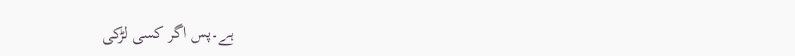ہے۔پس اگر کسی لڑکی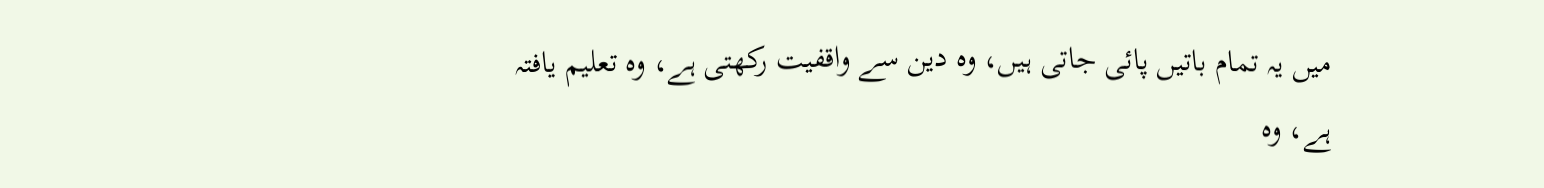میں یہ تمام باتیں پائی جاتی ہیں، وہ دین سے واقفیت رکھتی ہے، وہ تعلیم یافتہ ہے، وہ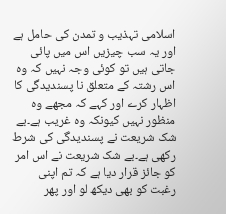اسلامی تہذیب و تمدن کی حامل ہے اور یہ سب چیزیں اس میں پائی جاتی ہیں تو کوئی وجہ نہیں کہ وہ اس رشتہ کے متعلق نا پسندیدگی کا اظہار کرے اور کہے کہ مجھے وہ منظور نہیں کیونکہ وہ غریب ہے۔بے شک شریعت نے پسندیدگی کی شرط رکھی ہے۔بے شک شریعت نے اس امر کو جائز قرار دیا ہے کہ تم اپنی رغبت کو بھی دیکھ لو اور پھر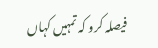فیصلہ کرو کہ تمہیں کہاں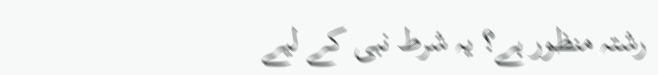رشتہ منظور ہے؟ یہ شرط نبی کے لیے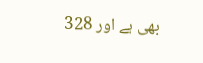بھی ہے اور 328